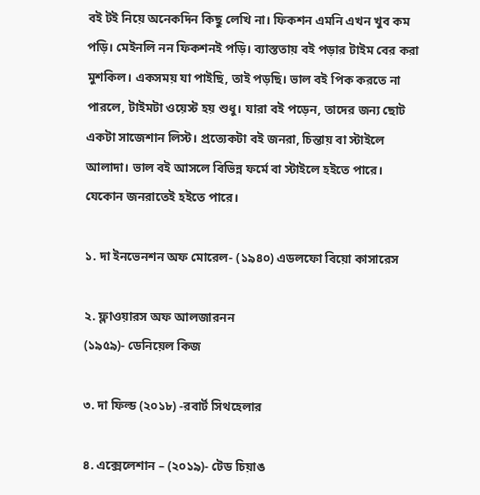বই টই নিয়ে অনেকদিন কিছু লেখি না। ফিকশন এমনি এখন খুব কম পড়ি। মেইনলি নন ফিকশনই পড়ি। ব্যাস্ততায় বই পড়ার টাইম বের করা মুশকিল। একসময় যা পাইছি, তাই পড়ছি। ভাল বই পিক করতে না পারলে, টাইমটা ওয়েস্ট হয় শুধু। যারা বই পড়েন, তাদের জন্য ছোট একটা সাজেশান লিস্ট। প্রত্যেকটা বই জনরা, চিন্তায় বা স্টাইলে আলাদা। ভাল বই আসলে বিভিন্ন ফর্মে বা স্টাইলে হইতে পারে। যেকোন জনরাতেই হইতে পারে।

১. দা ইনভেনশন অফ মোরেল- (১৯৪০) এডলফো বিয়ো কাসারেস

২. ফ্লাওয়ারস অফ আলজারনন
(১৯৫৯)- ডেনিয়েল কিজ

৩. দা ফিল্ড (২০১৮) -রবার্ট সিথহেলার

৪. এক্সেলেশান – (২০১৯)- টেড চিয়াঙ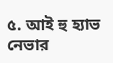৫. আই হু হ্যাভ নেভার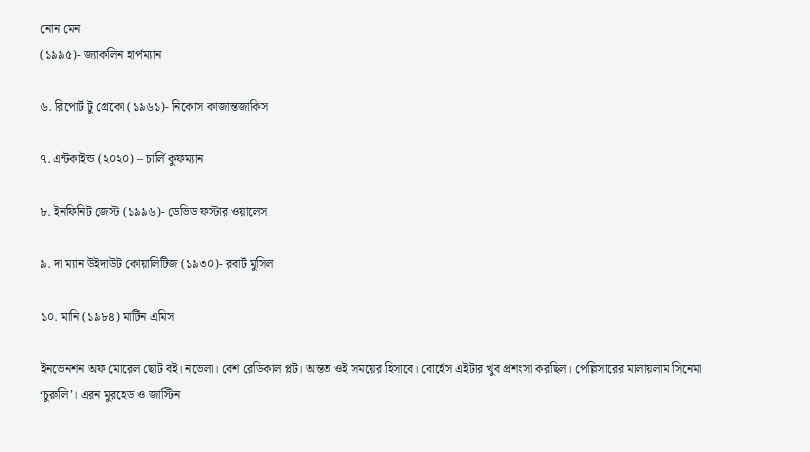নোন মেন
(১৯৯৫)- জ্যাকলিন হার্পম্যান

৬. রিপোর্ট টু গ্রেকো (১৯৬১)- নিকোস কাজান্তজাকিস

৭. এন্টকাইন্ড (২০২০) – চার্লি কুফম্যান

৮. ইনফিনিট জেস্ট (১৯৯৬)- ডেভিড ফস্টার ওয়ালেস

৯. দা ম্যান উইদাউট কোয়ালিটিজ (১৯৩০)- রবার্ট মুসিল

১০. মানি (১৯৮৪) মার্টিন এমিস

ইনভেনশন অফ মোরেল ছোট বই। নভেলা। বেশ রেডিকাল প্লট। অন্তত ওই সময়ের হিসাবে। বোর্হেস এইটার খুব প্রশংসা করছিল। পেল্লিসারের মালায়লাম সিনেমা ‘চুরুলি’। এরন মুরহেড ও জাস্টিন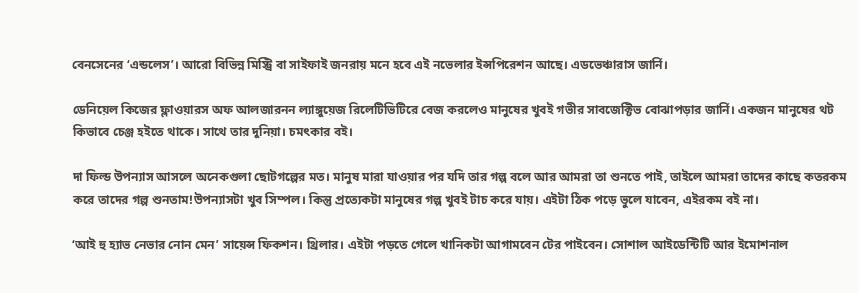বেনসেনের ‘এন্ডলেস’। আরো বিভিন্ন মিস্ট্রি বা সাইফাই জনরায় মনে হবে এই নভেলার ইন্সপিরেশন আছে। এডভেঞ্চারাস জার্নি।

ডেনিয়েল কিজের ফ্লাওয়ারস অফ আলজারনন ল্যাঙ্গুয়েজ রিলেটিভিটিরে বেজ করলেও মানুষের খুবই গভীর সাবজেক্টিভ বোঝাপড়ার জার্নি। একজন মানুষের থট কিভাবে চেঞ্জ হইতে থাকে। সাথে তার দুনিয়া। চমৎকার বই।

দা ফিল্ড উপন্যাস আসলে অনেকগুলা ছোটগল্পের মত। মানুষ মারা যাওয়ার পর যদি তার গল্প বলে আর আমরা তা শুনতে পাই, তাইলে আমরা তাদের কাছে কতরকম করে তাদের গল্প শুনতাম!উপন্যাসটা খুব সিম্পল। কিন্তু প্রত্যেকটা মানুষের গল্প খুবই টাচ করে যায়। এইটা ঠিক পড়ে ভুলে যাবেন, এইরকম বই না।

‘আই হু হ্যাভ নেভার নোন মেন’ সায়েন্স ফিকশন। থ্রিলার। এইটা পড়তে গেলে খানিকটা আগামবেন টের পাইবেন। সোশাল আইডেন্টিটি আর ইমোশনাল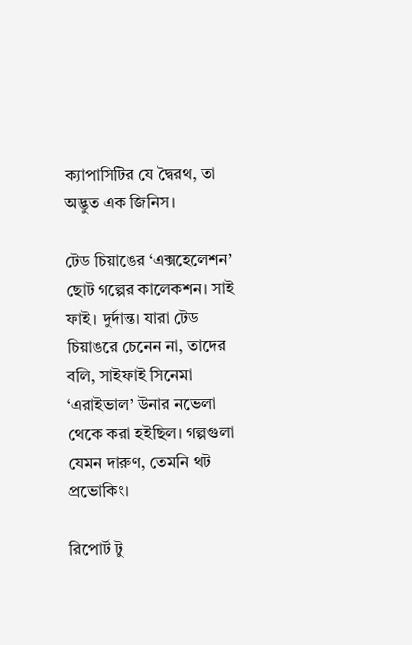ক্যাপাসিটির যে দ্বৈরথ, তা অদ্ভুত এক জিনিস।

টেড চিয়াঙের ‘এক্সহেলেশন’ ছোট গল্পের কালেকশন। সাই ফাই। দুর্দান্ত। যারা টেড চিয়াঙরে চেনেন না, তাদের বলি, সাইফাই সিনেমা ‘এরাইভাল’ উনার নভেলা থেকে করা হইছিল। গল্পগুলা যেমন দারুণ, তেমনি থট প্রভোকিং।

রিপোর্ট টু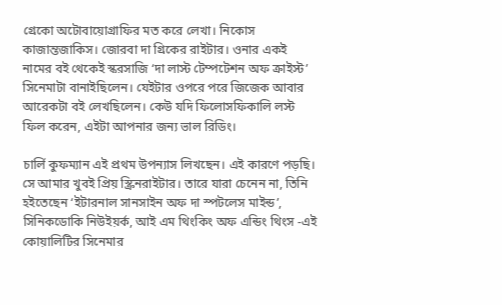গ্রেকো অটোবায়োগ্রাফির মত করে লেখা। নিকোস কাজান্তজাকিস। জোরবা দা গ্রিকের রাইটার। ওনার একই নামের বই থেকেই স্করসাজি ‘দা লাস্ট টেম্পটেশন অফ ক্রাইস্ট’ সিনেমাটা বানাইছিলেন। যেইটার ওপরে পরে জিজেক আবার আরেকটা বই লেখছিলেন। কেউ যদি ফিলোসফিকালি লস্ট ফিল করেন, এইটা আপনার জন্য ভাল রিডিং।

চার্লি কুফম্যান এই প্রথম উপন্যাস লিখছেন। এই কারণে পড়ছি। সে আমার খুবই প্রিয় স্ক্রিনরাইটার। তারে যারা চেনেন না, তিনি হইতেছেন ‘ইটারনাল সানসাইন অফ দা স্পটলেস মাইন্ড’, সিনিকডোকি নিউইয়র্ক, আই এম থিংকিং অফ এন্ডিং থিংস -এই কোয়ালিটির সিনেমার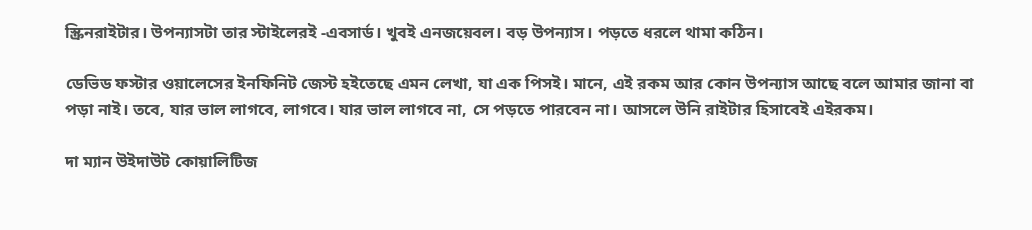স্ক্রিনরাইটার। উপন্যাসটা তার স্টাইলেরই -এবসার্ড। খুবই এনজয়েবল। বড় উপন্যাস। পড়তে ধরলে থামা কঠিন।

ডেভিড ফস্টার ওয়ালেসের ইনফিনিট জেস্ট হইতেছে এমন লেখা, যা এক পিসই। মানে, এই রকম আর কোন উপন্যাস আছে বলে আমার জানা বা পড়া নাই। তবে, যার ভাল লাগবে, লাগবে। যার ভাল লাগবে না, সে পড়তে পারবেন না। আসলে উনি রাইটার হিসাবেই এইরকম।

দা ম্যান উইদাউট কোয়ালিটিজ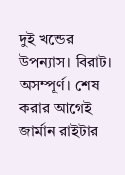দুই খন্ডের উপন্যাস। বিরাট। অসম্পূর্ণ। শেষ করার আগেই জার্মান রাইটার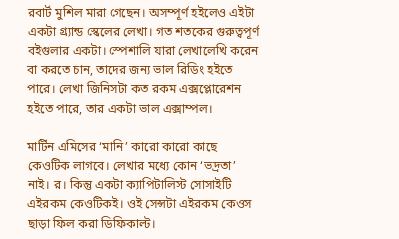রবার্ট মুশিল মারা গেছেন। অসম্পূর্ণ হইলেও এইটা একটা গ্র‍্যান্ড স্কেলের লেখা। গত শতকের গুরুত্বপূর্ণ বইগুলার একটা। স্পেশালি যারা লেখালেখি করেন বা করতে চান, তাদের জন্য ভাল রিডিং হইতে পারে। লেখা জিনিসটা কত রকম এক্সপ্লোরেশন হইতে পারে, তার একটা ভাল এক্সাম্পল।

মার্টিন এমিসের ‘মানি’ কারো কারো কাছে কেওটিক লাগবে। লেখার মধ্যে কোন ‘ভদ্রতা’ নাই। র। কিন্তু একটা ক্যাপিটালিস্ট সোসাইটি এইরকম কেওটিকই। ওই সেন্সটা এইরকম কেওস ছাড়া ফিল করা ডিফিকাল্ট।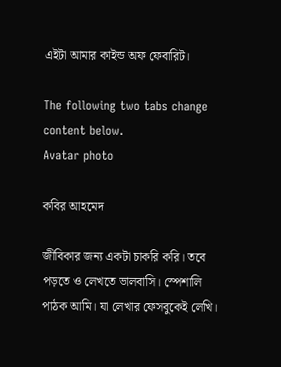এইটা আমার কাইন্ড অফ ফেবারিট।

The following two tabs change content below.
Avatar photo

কবির আহমেদ

জীবিকার জন্য একটা চাকরি করি। তবে পড়তে ও লেখতে ভালবাসি। স্পেশালি পাঠক আমি। যা লেখার ফেসবুকেই লেখি।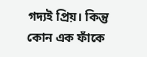গদ্যই প্রিয়। কিন্তু কোন এক ফাঁকে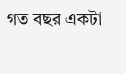গত বছর একটা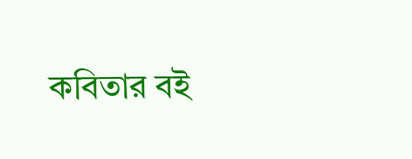কবিতার বই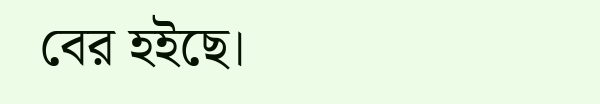বের হইছে।